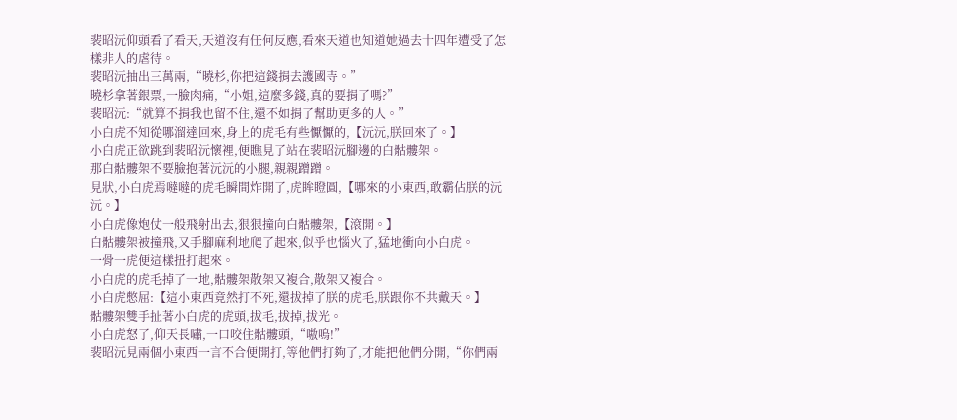裴昭沅仰頭看了看天,天道沒有任何反應,看來天道也知道她過去十四年遭受了怎樣非人的虐待。
裴昭沅抽出三萬兩,“曉杉,你把這錢捐去護國寺。”
曉杉拿著銀票,一臉肉痛,“小姐,這麼多錢,真的要捐了嗎?”
裴昭沅:“就算不捐我也留不住,還不如捐了幫助更多的人。”
小白虎不知從哪溜達回來,身上的虎毛有些懨懨的,【沅沅,朕回來了。】
小白虎正欲跳到裴昭沅懷裡,便瞧見了站在裴昭沅腳邊的白骷髏架。
那白骷髏架不要臉抱著沅沅的小腿,親親蹭蹭。
見狀,小白虎焉噠噠的虎毛瞬間炸開了,虎眸瞪圓,【哪來的小東西,敢霸佔朕的沅沅。】
小白虎像炮仗一般飛射出去,狠狠撞向白骷髏架,【滾開。】
白骷髏架被撞飛,又手腳麻利地爬了起來,似乎也惱火了,猛地衝向小白虎。
一骨一虎便這樣扭打起來。
小白虎的虎毛掉了一地,骷髏架散架又複合,散架又複合。
小白虎憋屈:【這小東西竟然打不死,還拔掉了朕的虎毛,朕跟你不共戴天。】
骷髏架雙手扯著小白虎的虎頭,拔毛,拔掉,拔光。
小白虎怒了,仰天長嘯,一口咬住骷髏頭,“嗷嗚!”
裴昭沅見兩個小東西一言不合便開打,等他們打夠了,才能把他們分開,“你們兩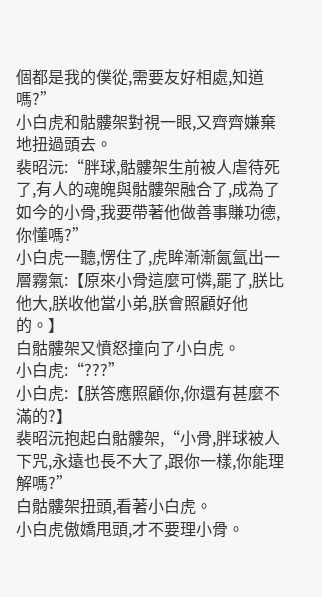個都是我的僕從,需要友好相處,知道嗎?”
小白虎和骷髏架對視一眼,又齊齊嫌棄地扭過頭去。
裴昭沅:“胖球,骷髏架生前被人虐待死了,有人的魂魄與骷髏架融合了,成為了如今的小骨,我要帶著他做善事賺功德,你懂嗎?”
小白虎一聽,愣住了,虎眸漸漸氤氳出一層霧氣:【原來小骨這麼可憐,罷了,朕比他大,朕收他當小弟,朕會照顧好他的。】
白骷髏架又憤怒撞向了小白虎。
小白虎:“???”
小白虎:【朕答應照顧你,你還有甚麼不滿的?】
裴昭沅抱起白骷髏架,“小骨,胖球被人下咒,永遠也長不大了,跟你一樣,你能理解嗎?”
白骷髏架扭頭,看著小白虎。
小白虎傲嬌甩頭,才不要理小骨。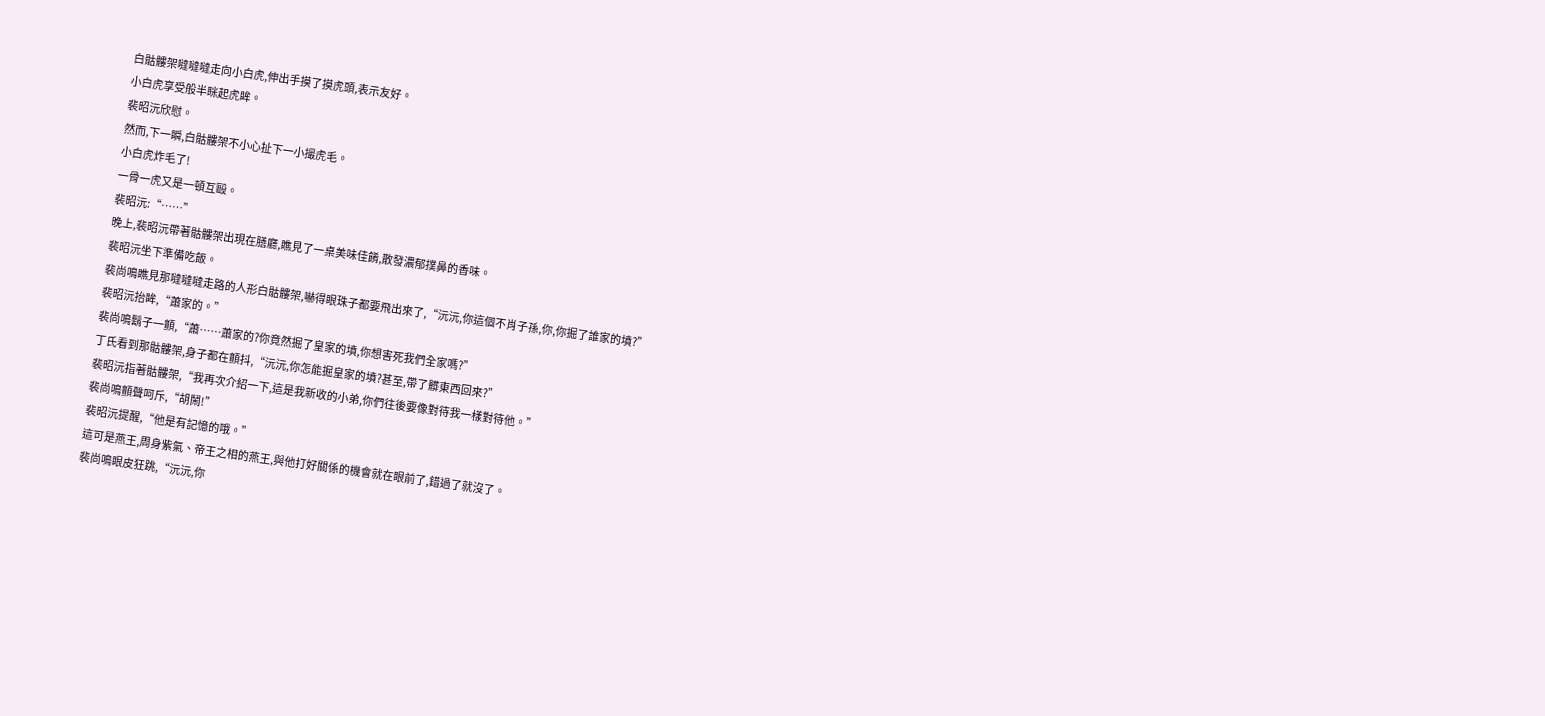白骷髏架噠噠噠走向小白虎,伸出手摸了摸虎頭,表示友好。
小白虎享受般半眯起虎眸。
裴昭沅欣慰。
然而,下一瞬,白骷髏架不小心扯下一小撮虎毛。
小白虎炸毛了!
一骨一虎又是一頓互毆。
裴昭沅:“……”
晚上,裴昭沅帶著骷髏架出現在膳廳,瞧見了一桌美味佳餚,散發濃郁撲鼻的香味。
裴昭沅坐下準備吃飯。
裴尚鳴瞧見那噠噠噠走路的人形白骷髏架,嚇得眼珠子都要飛出來了,“沅沅,你這個不肖子孫,你,你掘了誰家的墳?”
裴昭沅抬眸,“蕭家的。”
裴尚鳴鬍子一顫,“蕭……蕭家的?你竟然掘了皇家的墳,你想害死我們全家嗎?”
丁氏看到那骷髏架,身子都在顫抖,“沅沅,你怎能掘皇家的墳?甚至,帶了髒東西回來?”
裴昭沅指著骷髏架,“我再次介紹一下,這是我新收的小弟,你們往後要像對待我一樣對待他。”
裴尚鳴顫聲呵斥,“胡鬧!”
裴昭沅提醒,“他是有記憶的哦。”
這可是燕王,周身紫氣、帝王之相的燕王,與他打好關係的機會就在眼前了,錯過了就沒了。
裴尚鳴眼皮狂跳,“沅沅,你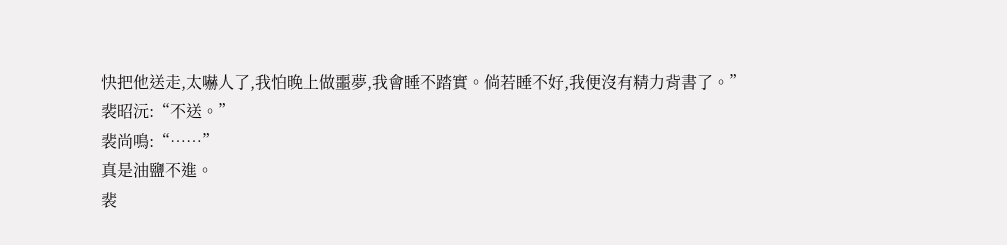快把他送走,太嚇人了,我怕晚上做噩夢,我會睡不踏實。倘若睡不好,我便沒有精力背書了。”
裴昭沅:“不送。”
裴尚鳴:“……”
真是油鹽不進。
裴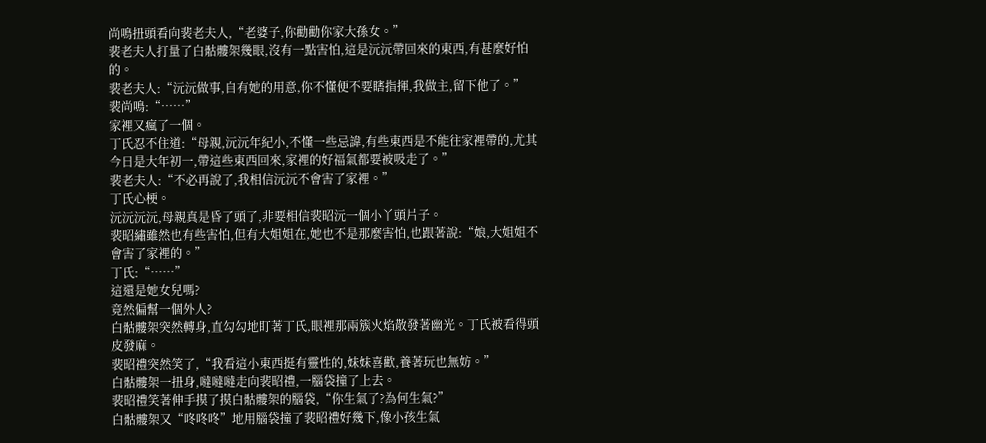尚鳴扭頭看向裴老夫人,“老婆子,你勸勸你家大孫女。”
裴老夫人打量了白骷髏架幾眼,沒有一點害怕,這是沅沅帶回來的東西,有甚麼好怕的。
裴老夫人:“沅沅做事,自有她的用意,你不懂便不要瞎指揮,我做主,留下他了。”
裴尚鳴:“……”
家裡又瘋了一個。
丁氏忍不住道:“母親,沅沅年紀小,不懂一些忌諱,有些東西是不能往家裡帶的,尤其今日是大年初一,帶這些東西回來,家裡的好福氣都要被吸走了。”
裴老夫人:“不必再說了,我相信沅沅不會害了家裡。”
丁氏心梗。
沅沅沅沅,母親真是昏了頭了,非要相信裴昭沅一個小丫頭片子。
裴昭繡雖然也有些害怕,但有大姐姐在,她也不是那麼害怕,也跟著說:“娘,大姐姐不會害了家裡的。”
丁氏:“……”
這還是她女兒嗎?
竟然偏幫一個外人?
白骷髏架突然轉身,直勾勾地盯著丁氏,眼裡那兩簇火焰散發著幽光。丁氏被看得頭皮發麻。
裴昭禮突然笑了,“我看這小東西挺有靈性的,妹妹喜歡,養著玩也無妨。”
白骷髏架一扭身,噠噠噠走向裴昭禮,一腦袋撞了上去。
裴昭禮笑著伸手摸了摸白骷髏架的腦袋,“你生氣了?為何生氣?”
白骷髏架又“咚咚咚”地用腦袋撞了裴昭禮好幾下,像小孩生氣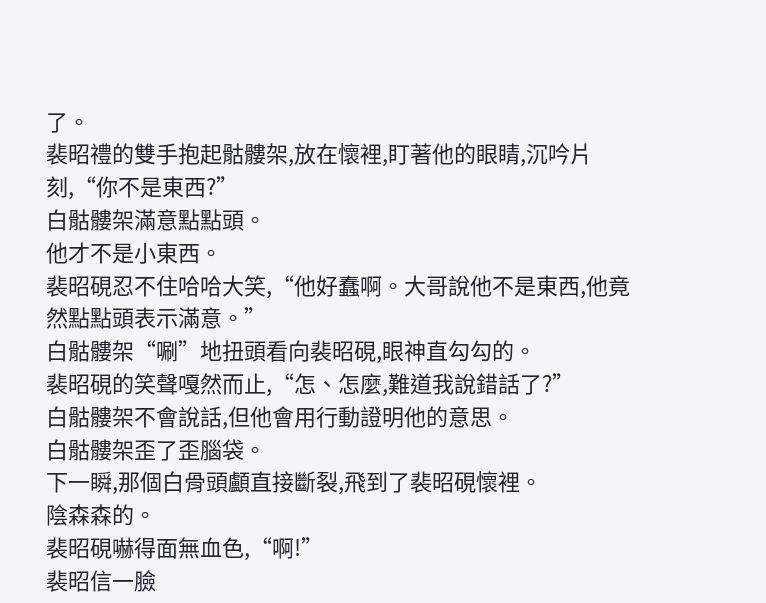了。
裴昭禮的雙手抱起骷髏架,放在懷裡,盯著他的眼睛,沉吟片刻,“你不是東西?”
白骷髏架滿意點點頭。
他才不是小東西。
裴昭硯忍不住哈哈大笑,“他好蠢啊。大哥說他不是東西,他竟然點點頭表示滿意。”
白骷髏架“唰”地扭頭看向裴昭硯,眼神直勾勾的。
裴昭硯的笑聲嘎然而止,“怎、怎麼,難道我說錯話了?”
白骷髏架不會說話,但他會用行動證明他的意思。
白骷髏架歪了歪腦袋。
下一瞬,那個白骨頭顱直接斷裂,飛到了裴昭硯懷裡。
陰森森的。
裴昭硯嚇得面無血色,“啊!”
裴昭信一臉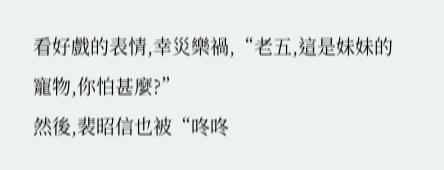看好戲的表情,幸災樂禍,“老五,這是妹妹的寵物,你怕甚麼?”
然後,裴昭信也被“咚咚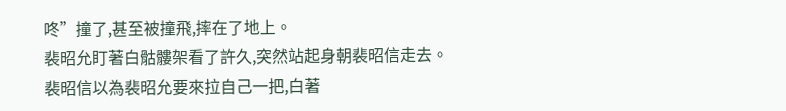咚”撞了,甚至被撞飛,摔在了地上。
裴昭允盯著白骷髏架看了許久,突然站起身朝裴昭信走去。
裴昭信以為裴昭允要來拉自己一把,白著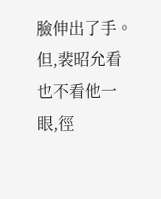臉伸出了手。
但,裴昭允看也不看他一眼,徑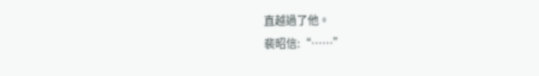直越過了他。
裴昭信:“……”